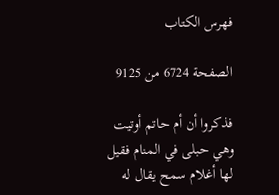فهرس الكتاب

الصفحة 6724 من 9125

فذكروا أن أم حاتم أوتيت وهي حبلى في المنام فقيل لها أغلام سمح يقال له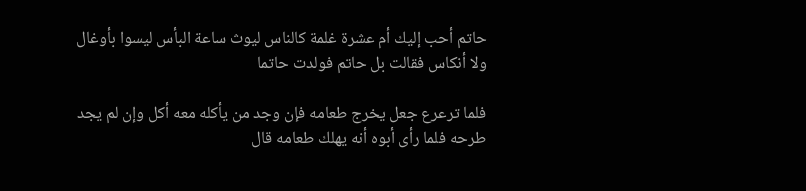حاتم أحب إليك أم عشرة غلمة كالناس ليوث ساعة البأس ليسوا بأوغال ولا أنكاس فقالت بل حاتم فولدت حاتما

فلما ترعرع جعل يخرج طعامه فإن وجد من يأكله معه أكل وإن لم يجد طرحه فلما رأى أبوه أنه يهلك طعامه قال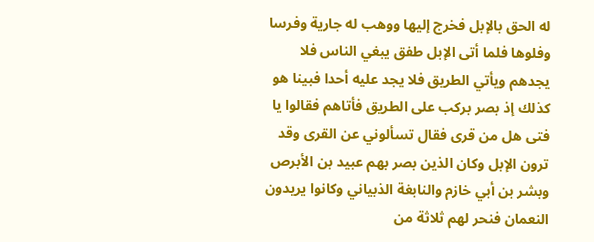له الحق بالإبل فخرج إليها ووهب له جارية وفرسا وفلوها فلما أتى الإبل طفق يبغي الناس فلا يجدهم ويأتي الطريق فلا يجد عليه أحدا فبينا هو كذلك إذ بصر بركب على الطريق فأتاهم فقالوا يا فتى هل من قرى فقال تسألوني عن القرى وقد ترون الإبل وكان الذين بصر بهم عبيد بن الأبرص وبشر بن أبي خازم والنابغة الذبياني وكانوا يريدون النعمان فنحر لهم ثلاثة من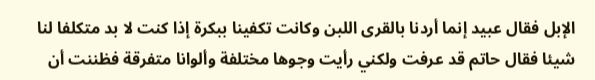الإبل فقال عبيد إنما أردنا بالقرى اللبن وكانت تكفينا ببكرة إذا كنت لا بد متكلفا لنا شيئا فقال حاتم قد عرفت ولكني رأيت وجوها مختلفة وألوانا متفرقة فظننت أن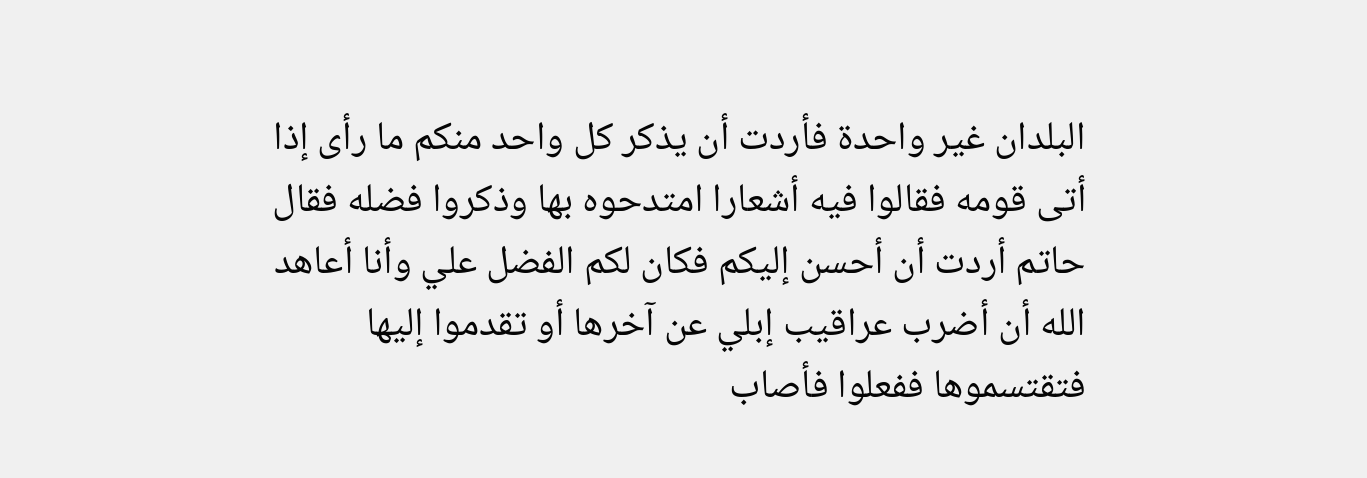البلدان غير واحدة فأردت أن يذكر كل واحد منكم ما رأى إذا أتى قومه فقالوا فيه أشعارا امتدحوه بها وذكروا فضله فقال حاتم أردت أن أحسن إليكم فكان لكم الفضل علي وأنا أعاهد الله أن أضرب عراقيب إبلي عن آخرها أو تقدموا إليها فتقتسموها ففعلوا فأصاب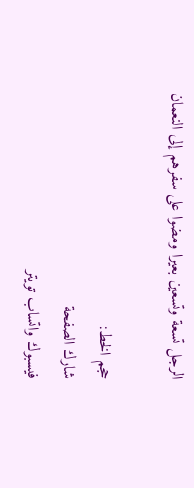الرجل تسعة وتسعين بعيرا ومضوا على سفرهم إلى النعمان

حجم الخط:
شارك الصفحة
فيسبوك واتساب تويتر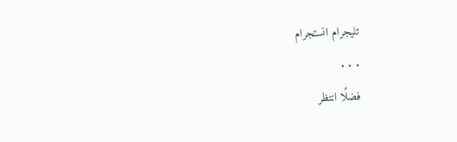تليجرام انستجرام
. . .
فضلًا انتظر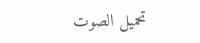تحميل الصوت